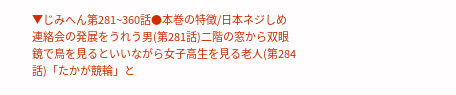▼じみへん第281~360話●本巻の特徴/日本ネジしめ連絡会の発展をうれう男(第281話)二階の窓から双眼鏡で鳥を見るといいながら女子高生を見る老人(第284話)「たかが競輪」と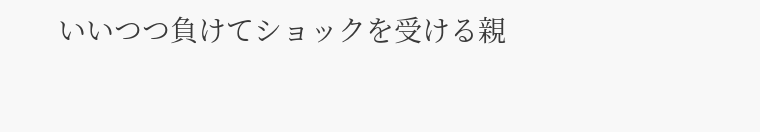いいつつ負けてショックを受ける親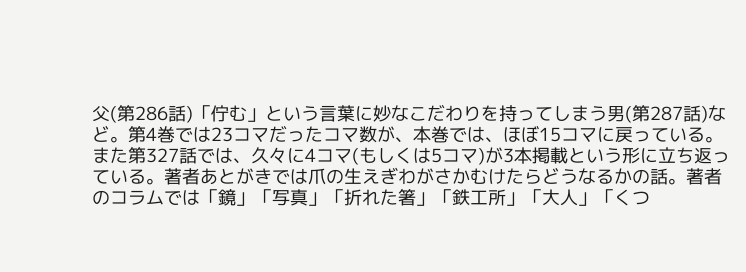父(第286話)「佇む」という言葉に妙なこだわりを持ってしまう男(第287話)など。第4巻では23コマだったコマ数が、本巻では、ほぼ15コマに戻っている。また第327話では、久々に4コマ(もしくは5コマ)が3本掲載という形に立ち返っている。著者あとがきでは爪の生えぎわがさかむけたらどうなるかの話。著者のコラムでは「鏡」「写真」「折れた箸」「鉄工所」「大人」「くつ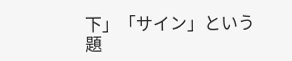下」「サイン」という題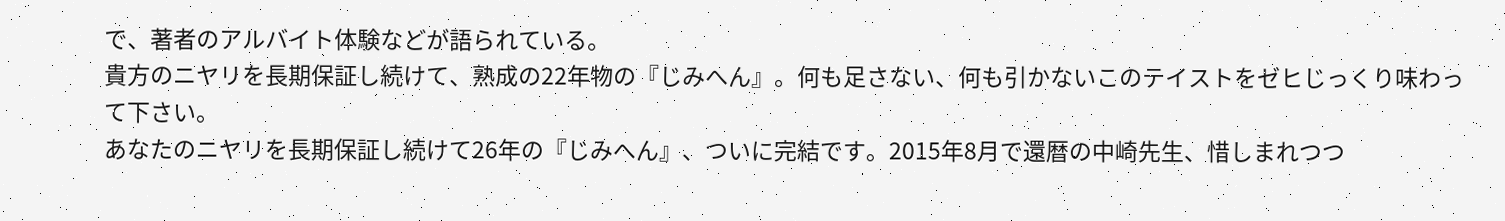で、著者のアルバイト体験などが語られている。
貴方のニヤリを長期保証し続けて、熟成の22年物の『じみへん』。何も足さない、何も引かないこのテイストをゼヒじっくり味わって下さい。
あなたのニヤリを長期保証し続けて26年の『じみへん』、ついに完結です。2015年8月で還暦の中崎先生、惜しまれつつ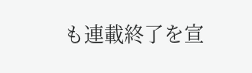も連載終了を宣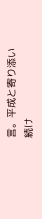言。平成と寄り添い続け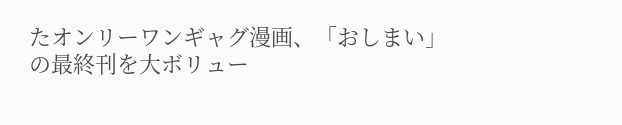たオンリーワンギャグ漫画、「おしまい」の最終刊を大ボリュー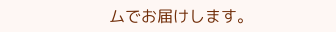ムでお届けします。